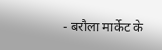- बरौला मार्केट के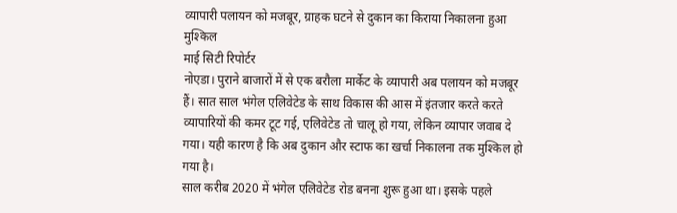व्यापारी पलायन को मजबूर, ग्राहक घटने से दुकान का किराया निकालना हुआ मुश्किल
माई सिटी रिपोर्टर
नोएडा। पुराने बाजारों में से एक बरौला मार्केट के व्यापारी अब पलायन को मजबूर हैं। सात साल भंगेल एलिवेटेड के साथ विकास की आस में इंतजार करते करते व्यापारियों की कमर टूट गई, एलिवेटेड तो चालू हो गया, लेकिन व्यापार जवाब दे गया। यही कारण है कि अब दुकान और स्टाफ का खर्चा निकालना तक मुश्किल हो गया है।
साल करीब 2020 में भंगेल एलिवेटेड रोड बनना शुरू हुआ था। इसके पहले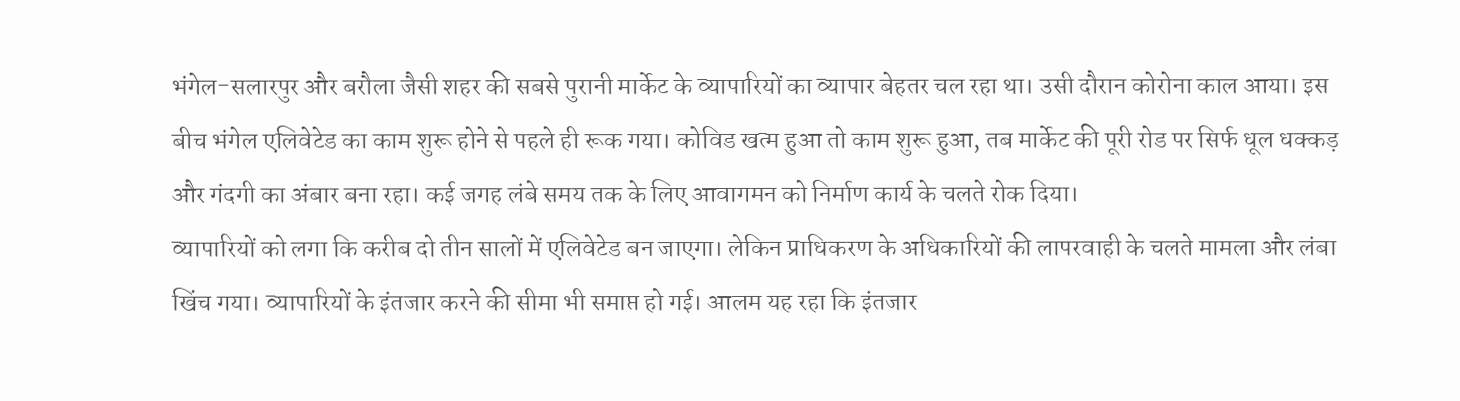भंगेल-सलारपुर और बरौला जैसी शहर की सबसे पुरानी मार्केट के व्यापारियों का व्यापार बेहतर चल रहा था। उसी दौरान कोरोना काल आया। इस बीच भंगेल एलिवेटेड का काम शुरू होने से पहले ही रूक गया। कोविड खत्म हुआ तो काम शुरू हुआ, तब मार्केट की पूरी रोड पर सिर्फ धूल धक्कड़ और गंदगी का अंबार बना रहा। कई जगह लंबे समय तक के लिए आवागमन को निर्माण कार्य के चलते रोक दिया।
व्यापारियों को लगा कि करीब दो तीन सालों में एलिवेटेड बन जाएगा। लेकिन प्राधिकरण के अधिकारियों की लापरवाही के चलते मामला और लंबा खिंच गया। व्यापारियों के इंतजार करने की सीमा भी समाप्त हो गई। आलम यह रहा कि इंतजार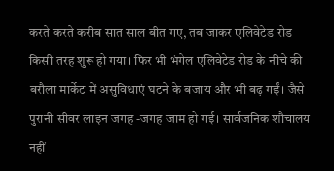करते करते करीब सात साल बीत गए, तब जाकर एलिवेटेड रोड किसी तरह शुरू हो गया। फिर भी भंगेल एलिवेटेड रोड के नीचे की बरौला मार्केट में असुविधाएं घटने के बजाय और भी बढ़ गईं। जैसे पुरानी सीवर लाइन जगह -जगह जाम हो गई। सार्वजनिक शौचालय नहीं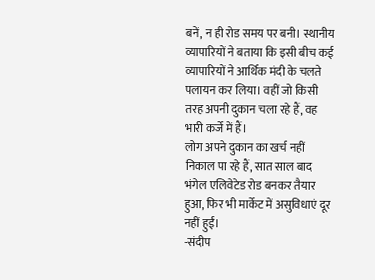बनें, न ही रोड समय पर बनी। स्थानीय व्यापारियों ने बताया कि इसी बीच कई व्यापारियों ने आर्थिक मंदी के चलते पलायन कर लिया। वहीं जो किसी तरह अपनी दुकान चला रहे हैं, वह भारी कर्जे में हैं।
लोग अपने दुकान का खर्च नहीं निकाल पा रहे हैं, सात साल बाद भंगेल एलिवेटेड रोड बनकर तैयार हुआ, फिर भी मार्केट में असुविधाएं दूर नहीं हुईं।
-संदीप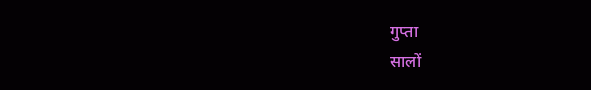गुप्ता
सालों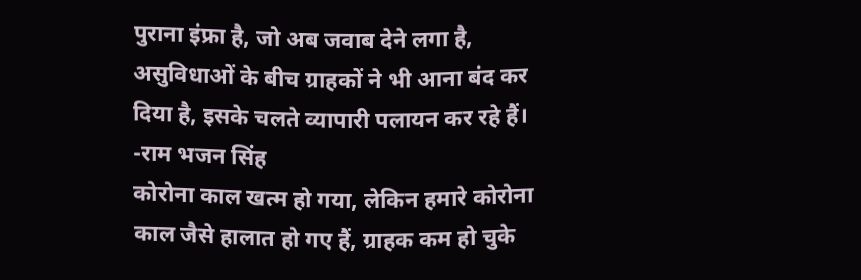पुराना इंफ्रा है, जो अब जवाब देने लगा है, असुविधाओं के बीच ग्राहकों ने भी आना बंद कर दिया है, इसके चलते व्यापारी पलायन कर रहे हैं।
-राम भजन सिंह
कोरोना काल खत्म हो गया, लेकिन हमारे कोरोना काल जैसे हालात हो गए हैं, ग्राहक कम हो चुके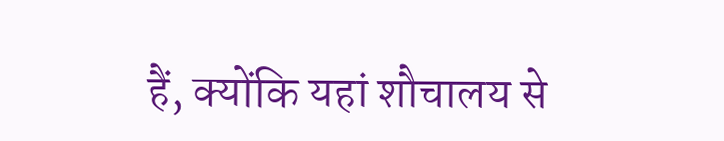हैं, क्योंकि यहां शौचालय से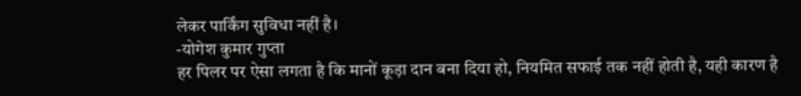लेकर पार्किंग सुविधा नहीं है।
-योगेश कुमार गुप्ता
हर पिलर पर ऐसा लगता है कि मानों कूड़ा दान बना दिया हो, नियमित सफाई तक नहीं होती है, यही कारण है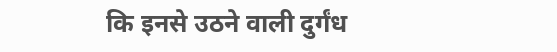कि इनसे उठने वाली दुर्गंध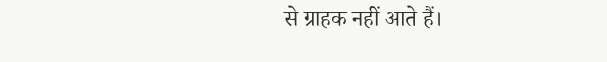से ग्राहक नहीं आते हैं।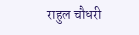राहुल चौधरी